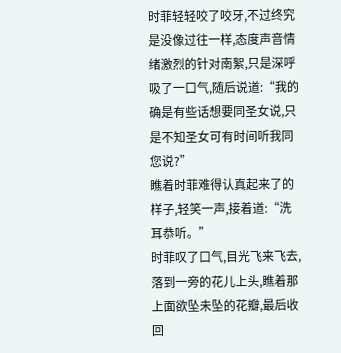时菲轻轻咬了咬牙,不过终究是没像过往一样,态度声音情绪激烈的针对南絮,只是深呼吸了一口气,随后说道:“我的确是有些话想要同圣女说,只是不知圣女可有时间听我同您说?”
瞧着时菲难得认真起来了的样子,轻笑一声,接着道:“洗耳恭听。”
时菲叹了口气,目光飞来飞去,落到一旁的花儿上头,瞧着那上面欲坠未坠的花瓣,最后收回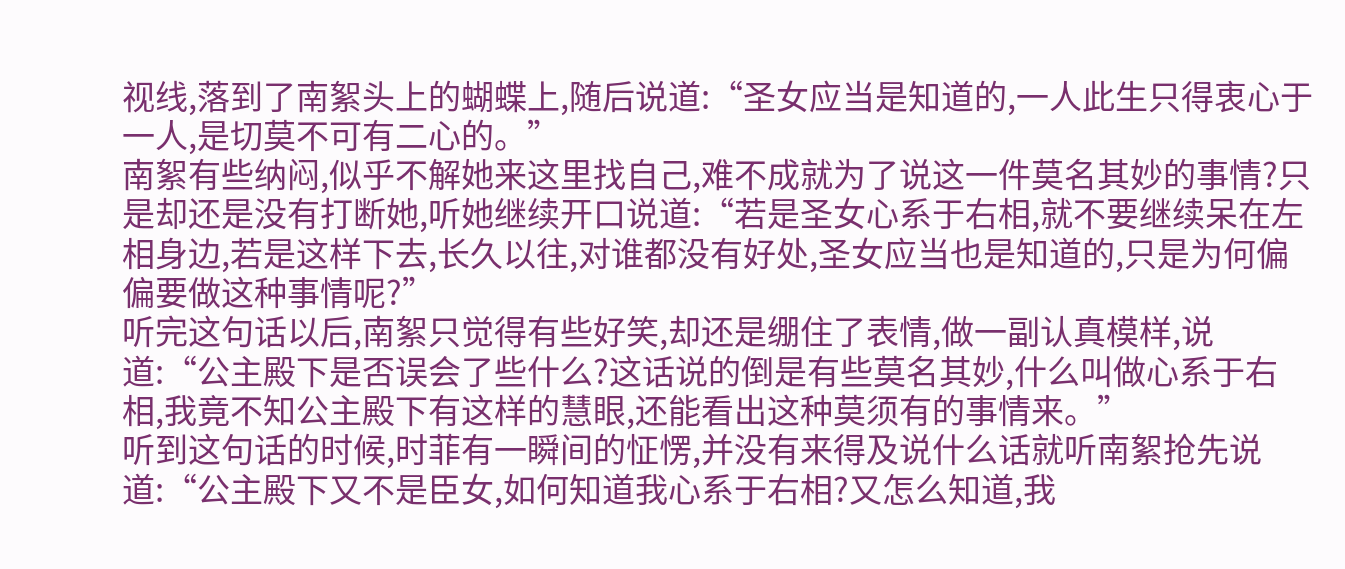视线,落到了南絮头上的蝴蝶上,随后说道:“圣女应当是知道的,一人此生只得衷心于一人,是切莫不可有二心的。”
南絮有些纳闷,似乎不解她来这里找自己,难不成就为了说这一件莫名其妙的事情?只是却还是没有打断她,听她继续开口说道:“若是圣女心系于右相,就不要继续呆在左相身边,若是这样下去,长久以往,对谁都没有好处,圣女应当也是知道的,只是为何偏偏要做这种事情呢?”
听完这句话以后,南絮只觉得有些好笑,却还是绷住了表情,做一副认真模样,说道:“公主殿下是否误会了些什么?这话说的倒是有些莫名其妙,什么叫做心系于右相,我竟不知公主殿下有这样的慧眼,还能看出这种莫须有的事情来。”
听到这句话的时候,时菲有一瞬间的怔愣,并没有来得及说什么话就听南絮抢先说道:“公主殿下又不是臣女,如何知道我心系于右相?又怎么知道,我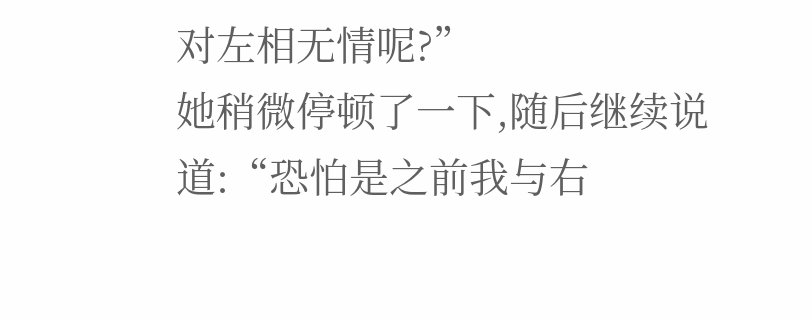对左相无情呢?”
她稍微停顿了一下,随后继续说道:“恐怕是之前我与右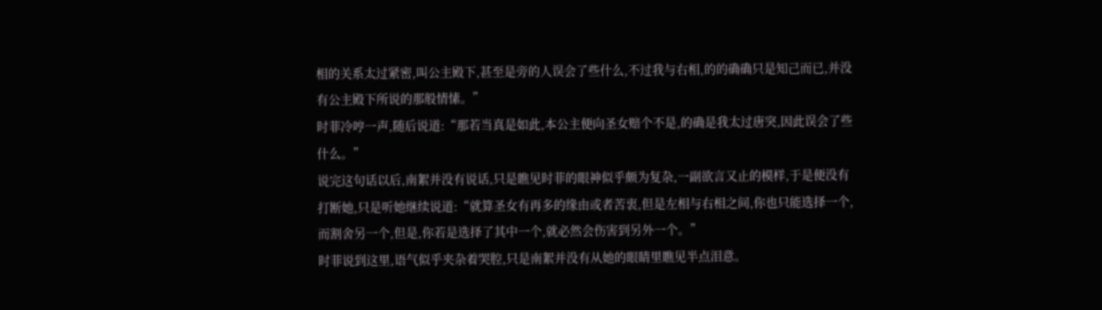相的关系太过紧密,叫公主殿下,甚至是旁的人误会了些什么,不过我与右相,的的确确只是知己而已,并没有公主殿下所说的那般情愫。”
时菲冷哼一声,随后说道:“那若当真是如此,本公主便向圣女赔个不是,的确是我太过唐突,因此误会了些什么。”
说完这句话以后,南絮并没有说话,只是瞧见时菲的眼神似乎颇为复杂,一副欲言又止的模样,于是便没有打断她,只是听她继续说道:“就算圣女有再多的缘由或者苦衷,但是左相与右相之间,你也只能选择一个,而割舍另一个,但是,你若是选择了其中一个,就必然会伤害到另外一个。”
时菲说到这里,语气似乎夹杂着哭腔,只是南絮并没有从她的眼睛里瞧见半点泪意。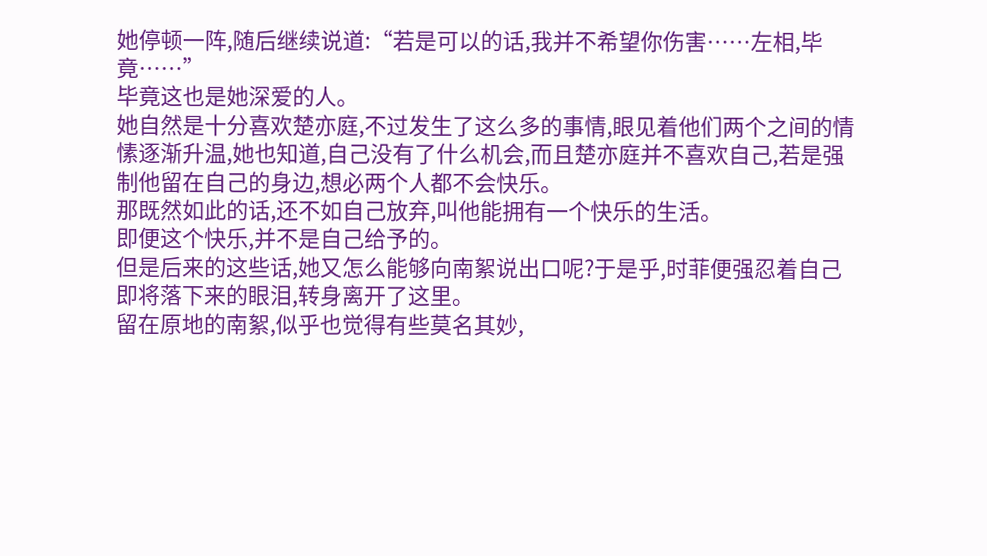她停顿一阵,随后继续说道:“若是可以的话,我并不希望你伤害……左相,毕竟……”
毕竟这也是她深爱的人。
她自然是十分喜欢楚亦庭,不过发生了这么多的事情,眼见着他们两个之间的情愫逐渐升温,她也知道,自己没有了什么机会,而且楚亦庭并不喜欢自己,若是强制他留在自己的身边,想必两个人都不会快乐。
那既然如此的话,还不如自己放弃,叫他能拥有一个快乐的生活。
即便这个快乐,并不是自己给予的。
但是后来的这些话,她又怎么能够向南絮说出口呢?于是乎,时菲便强忍着自己即将落下来的眼泪,转身离开了这里。
留在原地的南絮,似乎也觉得有些莫名其妙,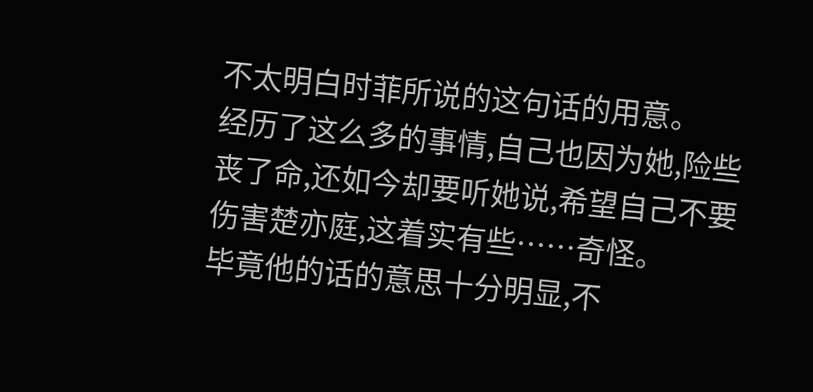不太明白时菲所说的这句话的用意。
经历了这么多的事情,自己也因为她,险些丧了命,还如今却要听她说,希望自己不要伤害楚亦庭,这着实有些……奇怪。
毕竟他的话的意思十分明显,不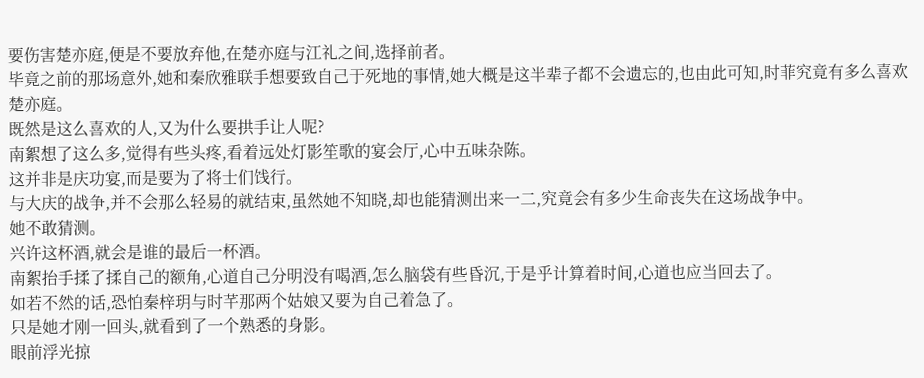要伤害楚亦庭,便是不要放弃他,在楚亦庭与江礼之间,选择前者。
毕竟之前的那场意外,她和秦欣雅联手想要致自己于死地的事情,她大概是这半辈子都不会遗忘的,也由此可知,时菲究竟有多么喜欢楚亦庭。
既然是这么喜欢的人,又为什么要拱手让人呢?
南絮想了这么多,觉得有些头疼,看着远处灯影笙歌的宴会厅,心中五味杂陈。
这并非是庆功宴,而是要为了将士们饯行。
与大庆的战争,并不会那么轻易的就结束,虽然她不知晓,却也能猜测出来一二,究竟会有多少生命丧失在这场战争中。
她不敢猜测。
兴许这杯酒,就会是谁的最后一杯酒。
南絮抬手揉了揉自己的额角,心道自己分明没有喝酒,怎么脑袋有些昏沉,于是乎计算着时间,心道也应当回去了。
如若不然的话,恐怕秦梓玥与时芊那两个姑娘又要为自己着急了。
只是她才刚一回头,就看到了一个熟悉的身影。
眼前浮光掠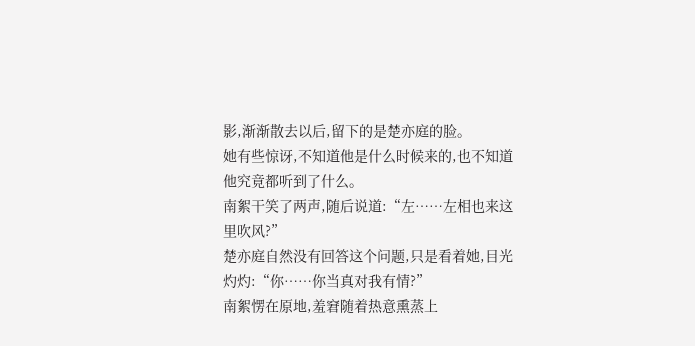影,渐渐散去以后,留下的是楚亦庭的脸。
她有些惊讶,不知道他是什么时候来的,也不知道他究竟都听到了什么。
南絮干笑了两声,随后说道:“左……左相也来这里吹风?”
楚亦庭自然没有回答这个问题,只是看着她,目光灼灼:“你……你当真对我有情?”
南絮愣在原地,羞窘随着热意熏蒸上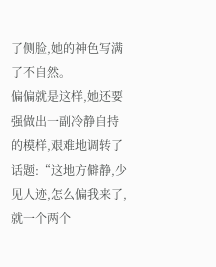了侧脸,她的神色写满了不自然。
偏偏就是这样,她还要强做出一副冷静自持的模样,艰难地调转了话题:“这地方僻静,少见人迹,怎么偏我来了,就一个两个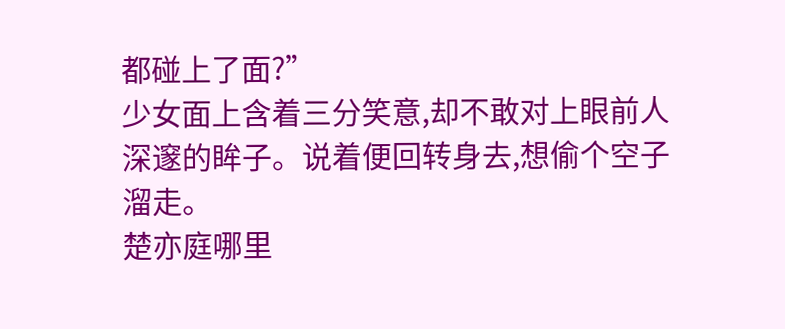都碰上了面?”
少女面上含着三分笑意,却不敢对上眼前人深邃的眸子。说着便回转身去,想偷个空子溜走。
楚亦庭哪里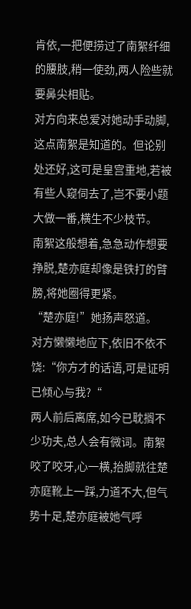肯依,一把便捞过了南絮纤细的腰肢,稍一使劲,两人险些就要鼻尖相贴。
对方向来总爱对她动手动脚,这点南絮是知道的。但论别处还好,这可是皇宫重地,若被有些人窥伺去了,岂不要小题大做一番,横生不少枝节。
南絮这般想着,急急动作想要挣脱,楚亦庭却像是铁打的臂膀,将她圈得更紧。
“楚亦庭!”她扬声怒道。
对方懒懒地应下,依旧不依不饶:“你方才的话语,可是证明已倾心与我?“
两人前后离席,如今已耽搁不少功夫,总人会有微词。南絮咬了咬牙,心一横,抬脚就往楚亦庭靴上一踩,力道不大,但气势十足,楚亦庭被她气呼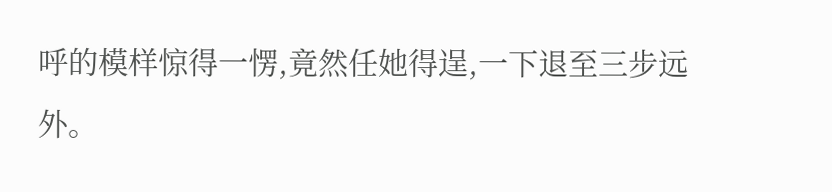呼的模样惊得一愣,竟然任她得逞,一下退至三步远外。